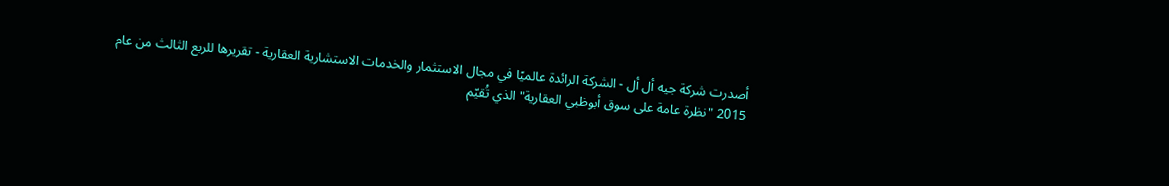أصدرت شركة جيه أل أل - الشركة الرائدة عالميًا في مجال الاستثمار والخدمات الاستشارية العقارية - تقريرها للربع الثالث من عام 2015 "نظرة عامة على سوق أبوظبي العقارية" الذي تُقيّم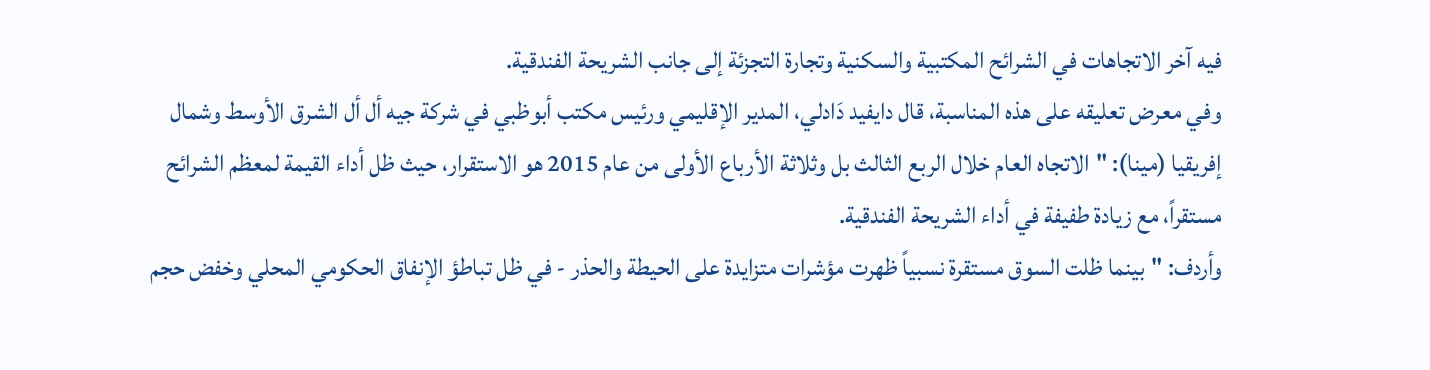فيه آخر الاتجاهات في الشرائح المكتبية والسكنية وتجارة التجزئة إلى جانب الشريحة الفندقية.
وفي معرض تعليقه على هذه المناسبة، قال دايفيد دَادلي، المدير الإقليمي ورئيس مكتب أبوظبي في شركة جيه أل أل الشرق الأوسط وشمال إفريقيا (مينا): "الاتجاه العام خلال الربع الثالث بل وثلاثة الأرباع الأولى من عام 2015 هو الاستقرار، حيث ظل أداء القيمة لمعظم الشرائح مستقراً، مع زيادة طفيفة في أداء الشريحة الفندقية.
وأردف: "بينما ظلت السوق مستقرة نسبياً ظهرت مؤشرات متزايدة على الحيطة والحذر - في ظل تباطؤ الإنفاق الحكومي المحلي وخفض حجم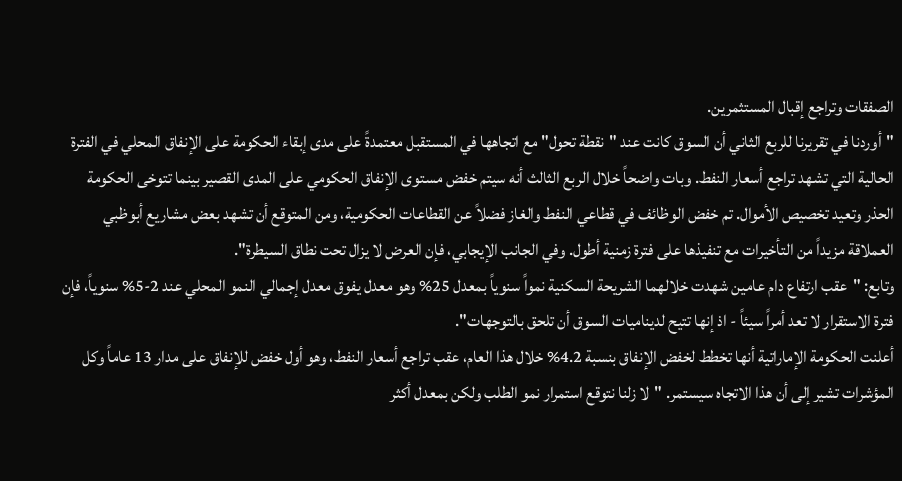الصفقات وتراجع إقبال المستثمرين.
"أوردنا في تقريرنا للربع الثاني أن السوق كانت عند "نقطة تحول"مع اتجاهها في المستقبل معتمدةً على مدى إبقاء الحكومة على الإنفاق المحلي في الفترة الحالية التي تشهد تراجع أسعار النفط. وبات واضحاً خلال الربع الثالث أنه سيتم خفض مستوى الإنفاق الحكومي على المدى القصير بينما تتوخى الحكومة الحذر وتعيد تخصيص الأموال. تم خفض الوظائف في قطاعي النفط والغاز فضلاً عن القطاعات الحكومية، ومن المتوقع أن تشهد بعض مشاريع أبوظبي العملاقة مزيداً من التأخيرات مع تنفيذها على فترة زمنية أطول. وفي الجانب الإيجابي، فإن العرض لا يزال تحت نطاق السيطرة".
وتابع: "عقب ارتفاع دام عامين شهدت خلالهما الشريحة السكنية نمواً سنوياً بمعدل 25% وهو معدل يفوق معدل إجمالي النمو المحلي عند 2-5% سنوياً، فإن فترة الاستقرار لا تعد أمراً سيئاً - اذ إنها تتيح لديناميات السوق أن تلحق بالتوجهات".
أعلنت الحكومة الإماراتية أنها تخطط لخفض الإنفاق بنسبة 4.2% خلال هذا العام، عقب تراجع أسعار النفط، وهو أول خفض للإنفاق على مدار 13 عاماً وكل المؤشرات تشير إلى أن هذا الاتجاه سيستمر. "لا زلنا نتوقع استمرار نمو الطلب ولكن بمعدل أكثر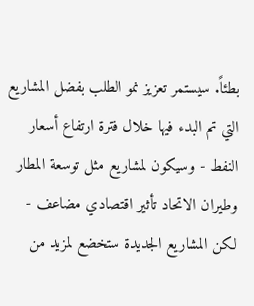بطئاً. سيستمر تعزيز نمو الطلب بفضل المشاريع التي تم البدء فيها خلال فترة ارتفاع أسعار النفط - وسيكون لمشاريع مثل توسعة المطار وطيران الاتحاد تأثير اقتصادي مضاعف - لكن المشاريع الجديدة ستخضع لمزيد من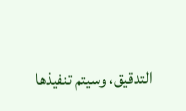التدقيق، وسيتم تنفيذها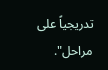تدريجياً على مراحل".